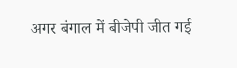अगर बंगाल में बीजेपी जीत गई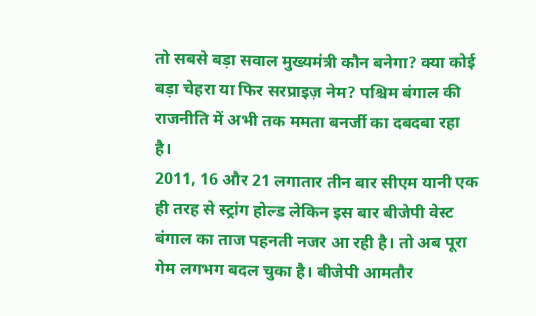तो सबसे बड़ा सवाल मुख्यमंत्री कौन बनेगा? क्या कोई बड़ा चेहरा या फिर सरप्राइज़ नेम? पश्चिम बंगाल की राजनीति में अभी तक ममता बनर्जी का दबदबा रहा है।
2011, 16 और 21 लगातार तीन बार सीएम यानी एक ही तरह से स्ट्रांग होल्ड लेकिन इस बार बीजेपी वेस्ट बंगाल का ताज पहनती नजर आ रही है। तो अब पूरा गेम लगभग बदल चुका है। बीजेपी आमतौर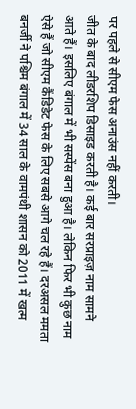पर पहले से सीएम फेस अनाउंस नहीं करती।
जीत के बाद लीडरशिप डिसाइड करती है। कई बार सरप्राइज़ नाम सामने आते हैं। इसलिए बंगाल में भी सस्पेंस बना हुआ है। लेकिन फिर भी कुछ नाम ऐसे हैं जो सीएम कैंडिडेट फेस के लिए सबसे आगे चल रहे हैं। दरअसल ममता बनर्जी ने पश्चिम बंगाल में 34 साल के वामपंथी शासन को 2011 में खत्म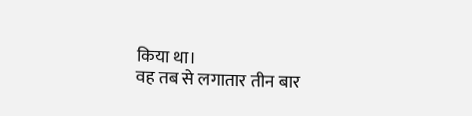किया था।
वह तब से लगातार तीन बार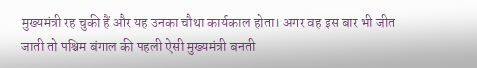मुख्यमंत्री रह चुकी हैं और यह उनका चौथा कार्यकाल होता। अगर वह इस बार भी जीत जाती तो पश्चिम बंगाल की पहली ऐसी मुख्यमंत्री बनती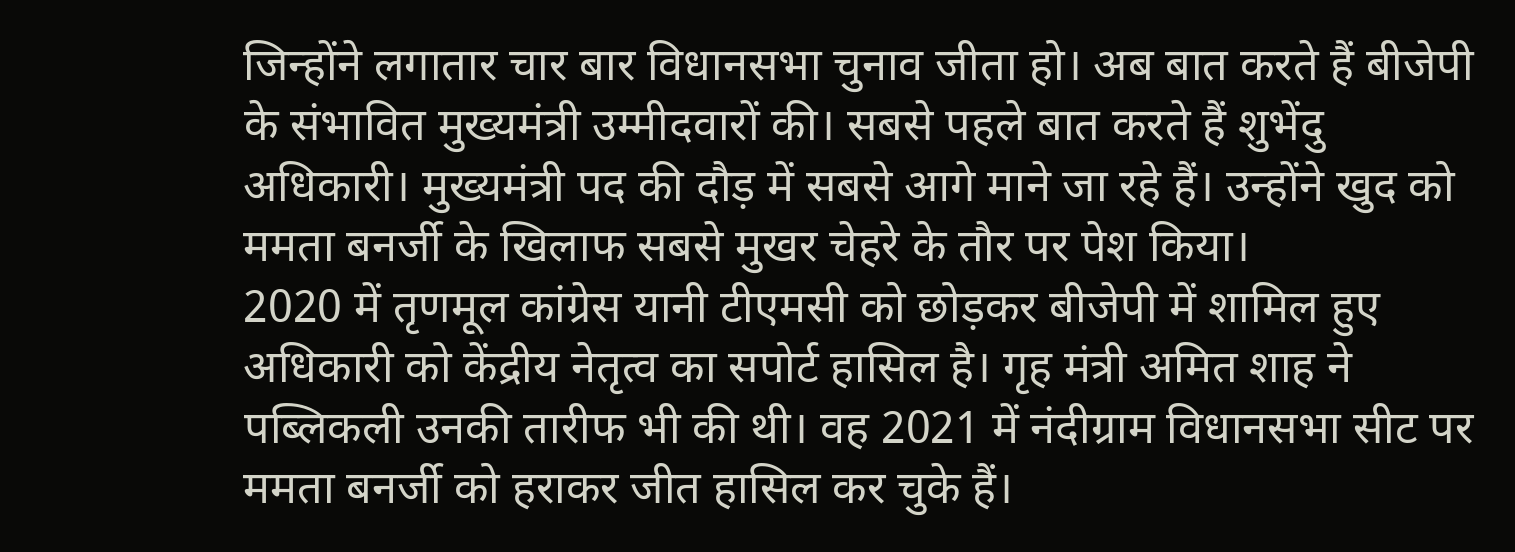जिन्होंने लगातार चार बार विधानसभा चुनाव जीता हो। अब बात करते हैं बीजेपी के संभावित मुख्यमंत्री उम्मीदवारों की। सबसे पहले बात करते हैं शुभेंदु अधिकारी। मुख्यमंत्री पद की दौड़ में सबसे आगे माने जा रहे हैं। उन्होंने खुद को ममता बनर्जी के खिलाफ सबसे मुखर चेहरे के तौर पर पेश किया।
2020 में तृणमूल कांग्रेस यानी टीएमसी को छोड़कर बीजेपी में शामिल हुए अधिकारी को केंद्रीय नेतृत्व का सपोर्ट हासिल है। गृह मंत्री अमित शाह ने पब्लिकली उनकी तारीफ भी की थी। वह 2021 में नंदीग्राम विधानसभा सीट पर ममता बनर्जी को हराकर जीत हासिल कर चुके हैं।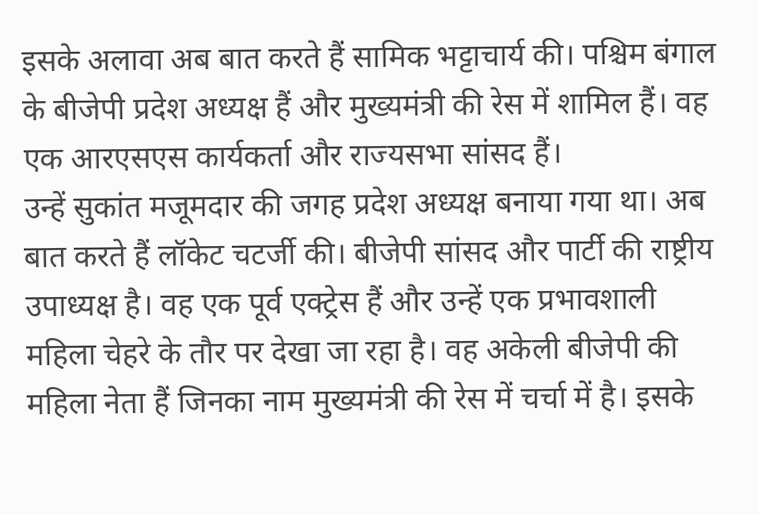इसके अलावा अब बात करते हैं सामिक भट्टाचार्य की। पश्चिम बंगाल के बीजेपी प्रदेश अध्यक्ष हैं और मुख्यमंत्री की रेस में शामिल हैं। वह एक आरएसएस कार्यकर्ता और राज्यसभा सांसद हैं।
उन्हें सुकांत मजूमदार की जगह प्रदेश अध्यक्ष बनाया गया था। अब बात करते हैं लॉकेट चटर्जी की। बीजेपी सांसद और पार्टी की राष्ट्रीय उपाध्यक्ष है। वह एक पूर्व एक्ट्रेस हैं और उन्हें एक प्रभावशाली महिला चेहरे के तौर पर देखा जा रहा है। वह अकेली बीजेपी की महिला नेता हैं जिनका नाम मुख्यमंत्री की रेस में चर्चा में है। इसके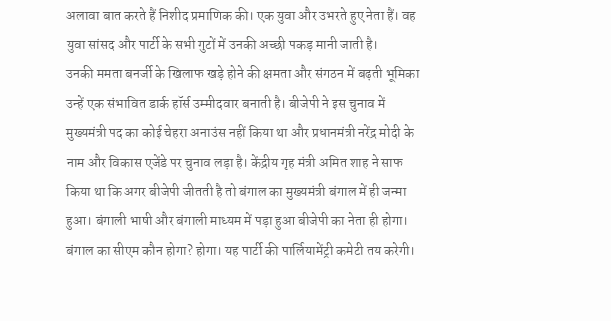अलावा बात करते हैं निशीद प्रमाणिक की। एक युवा और उभरते हुए नेता हैं। वह युवा सांसद और पार्टी के सभी गुटों में उनकी अच्छी पकड़ मानी जाती है।
उनकी ममता बनर्जी के खिलाफ खड़े होने की क्षमता और संगठन में बढ़ती भूमिका उन्हें एक संभावित डार्क हॉर्स उम्मीदवार बनाती है। बीजेपी ने इस चुनाव में मुख्यमंत्री पद का कोई चेहरा अनाउंस नहीं किया था और प्रधानमंत्री नरेंद्र मोदी के नाम और विकास एजेंडे पर चुनाव लड़ा है। केंद्रीय गृह मंत्री अमित शाह ने साफ किया था कि अगर बीजेपी जीतती है तो बंगाल का मुख्यमंत्री बंगाल में ही जन्मा हुआ। बंगाली भाषी और बंगाली माध्यम में पड़ा हुआ बीजेपी का नेता ही होगा। बंगाल का सीएम कौन होगा? होगा। यह पार्टी की पार्लियामेंट्री कमेटी तय करेगी।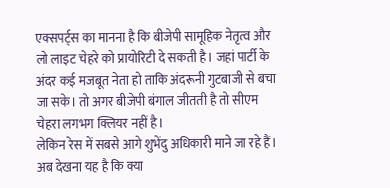एक्सपर्ट्स का मानना है कि बीजेपी सामूहिक नेतृत्व और लो लाइट चेहरे को प्रायोरिटी दे सकती है। जहां पार्टी के अंदर कई मजबूत नेता हो ताकि अंदरूनी गुटबाजी से बचा जा सके। तो अगर बीजेपी बंगाल जीतती है तो सीएम चेहरा लगभग क्लियर नहीं है।
लेकिन रेस में सबसे आगे शुभेंदु अधिकारी माने जा रहे हैं। अब देखना यह है कि क्या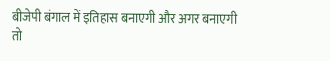बीजेपी बंगाल में इतिहास बनाएगी और अगर बनाएगी तो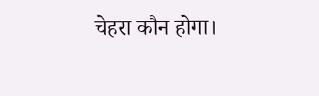चेहरा कौन होगा।